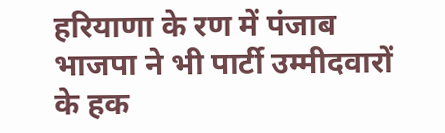हरियाणा के रण में पंजाब भाजपा ने भी पार्टी उम्मीदवारों के हक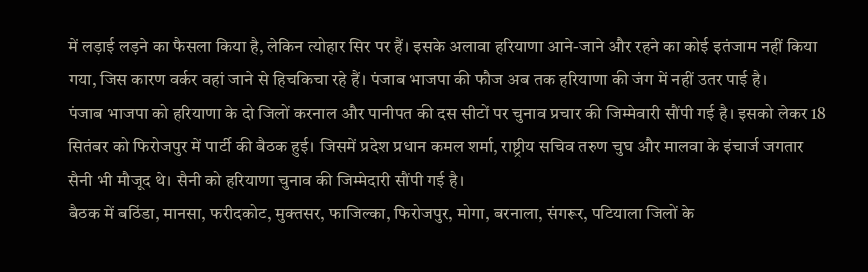में लड़ाई लड़ने का फैसला किया है, लेकिन त्योहार सिर पर हैं। इसके अलावा हरियाणा आने-जाने और रहने का कोई इतंजाम नहीं किया गया, जिस कारण वर्कर वहां जाने से हिचकिचा रहे हैं। पंजाब भाजपा की फौज अब तक हरियाणा की जंग में नहीं उतर पाई है।
पंजाब भाजपा को हरियाणा के दो जिलों करनाल और पानीपत की दस सीटों पर चुनाव प्रचार की जिम्मेवारी सौंपी गई है। इसको लेकर 18 सितंबर को फिरोजपुर में पार्टी की बैठक हुई। जिसमें प्रदेश प्रधान कमल शर्मा, राष्ट्रीय सचिव तरुण चुघ और मालवा के इंचार्ज जगतार सैनी भी मौजूद थे। सैनी को हरियाणा चुनाव की जिम्मेदारी सौंपी गई है।
बैठक में बठिंडा, मानसा, फरीदकोट, मुक्तसर, फाजिल्का, फिरोजपुर, मोगा, बरनाला, संगरूर, पटियाला जिलों के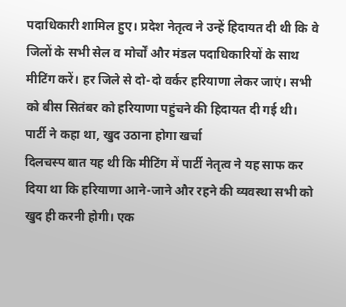पदाधिकारी शामिल हुए। प्रदेश नेतृत्व ने उन्हें हिदायत दी थी कि वे जिलों के सभी सेल व मोर्चों और मंडल पदाधिकारियों के साथ मीटिंग करें। हर जिले से दो-दो वर्कर हरियाणा लेकर जाएं। सभी को बीस सितंबर को हरियाणा पहुंचने की हिदायत दी गई थी।
पार्टी ने कहा था, खुद उठाना होगा खर्चा
दिलचस्प बात यह थी कि मीटिंग में पार्टी नेतृत्व ने यह साफ कर दिया था कि हरियाणा आने-जाने और रहने की व्यवस्था सभी को खुद ही करनी होगी। एक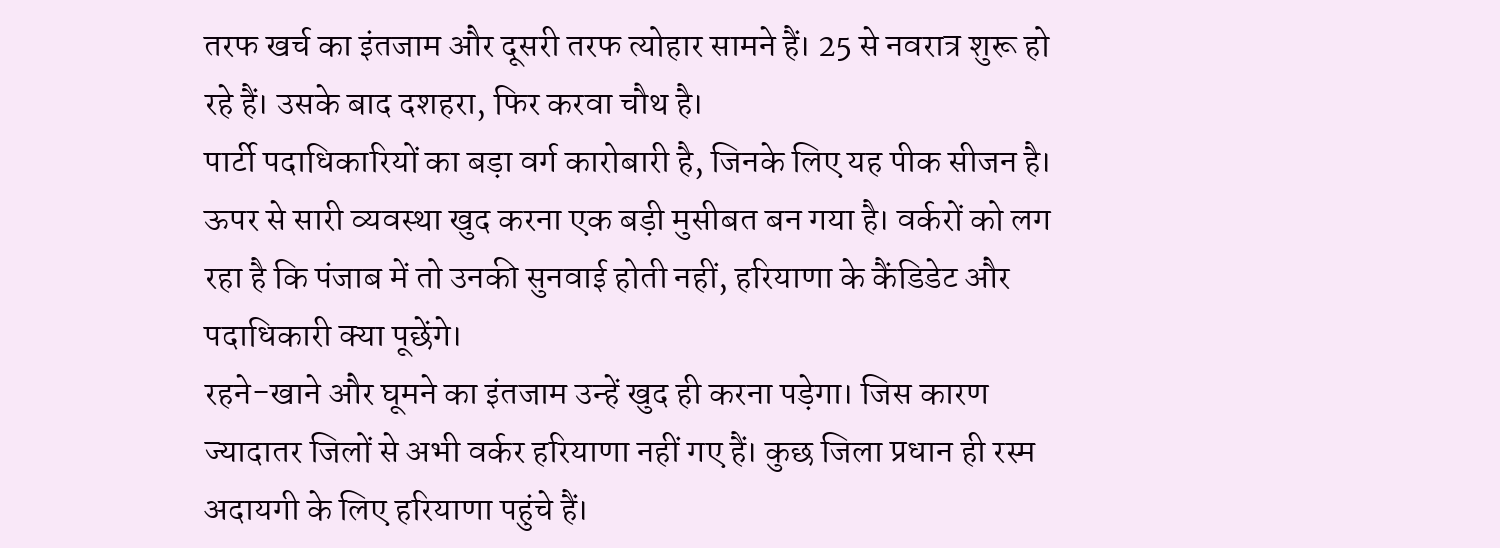तरफ खर्च का इंतजाम और दूसरी तरफ त्योहार सामने हैं। 25 से नवरात्र शुरू हो रहे हैं। उसके बाद दशहरा, फिर करवा चौथ है।
पार्टी पदाधिकारियों का बड़ा वर्ग कारोबारी है, जिनके लिए यह पीक सीजन है। ऊपर से सारी व्यवस्था खुद करना एक बड़ी मुसीबत बन गया है। वर्करों को लग रहा है कि पंजाब में तो उनकी सुनवाई होती नहीं, हरियाणा के कैंडिडेट और पदाधिकारी क्या पूछेंगे।
रहने-खाने और घूमने का इंतजाम उन्हें खुद ही करना पड़ेगा। जिस कारण ज्यादातर जिलों से अभी वर्कर हरियाणा नहीं गए हैं। कुछ जिला प्रधान ही रस्म अदायगी के लिए हरियाणा पहुंचे हैं।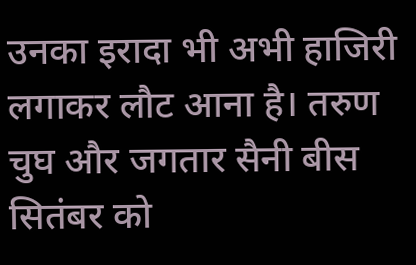उनका इरादा भी अभी हाजिरी लगाकर लौट आना है। तरुण चुघ और जगतार सैनी बीस सितंबर को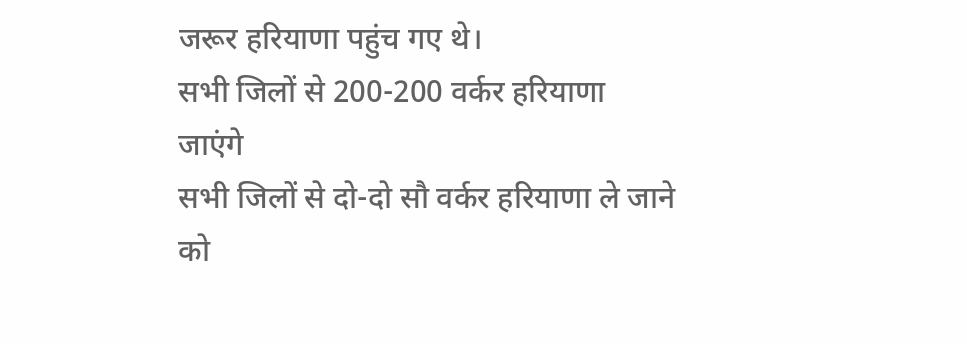जरूर हरियाणा पहुंच गए थे।
सभी जिलों से 200-200 वर्कर हरियाणा जाएंगे
सभी जिलों से दो-दो सौ वर्कर हरियाणा ले जाने को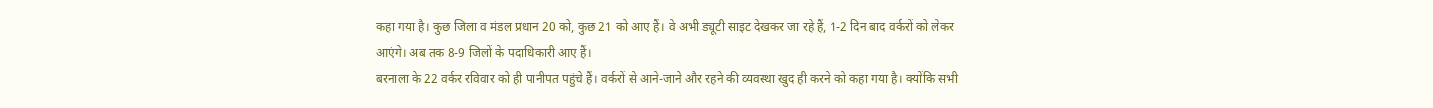कहा गया है। कुछ जिला व मंडल प्रधान 20 को, कुछ 21 को आए हैं। वे अभी ड्यूटी साइट देखकर जा रहे हैं, 1-2 दिन बाद वर्करों को लेकर आएंगे। अब तक 8-9 जिलों के पदाधिकारी आए हैं।
बरनाला के 22 वर्कर रविवार को ही पानीपत पहुंचे हैं। वर्करों से आने-जाने और रहने की व्यवस्था खुद ही करने को कहा गया है। क्योंकि सभी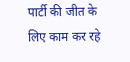पार्टी की जीत के लिए काम कर रहे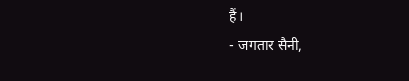हैं।
- जगतार सैनी,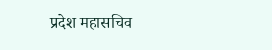प्रदेश महासचिव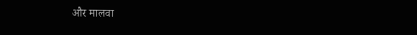और मालवा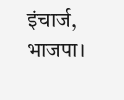इंचार्ज, भाजपा।